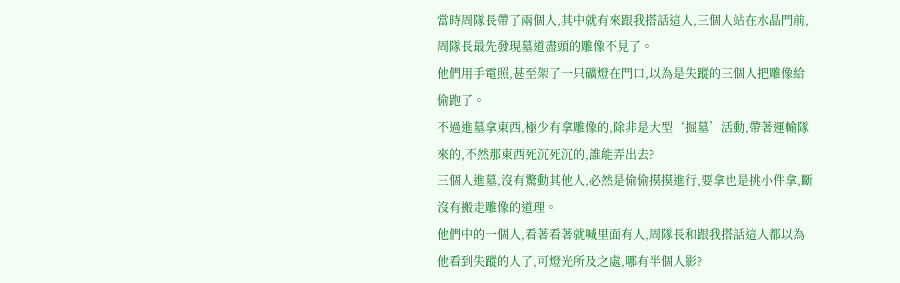當時周隊長帶了兩個人,其中就有來跟我搭話這人,三個人站在水晶門前,周隊長最先發現墓道盡頭的雕像不見了。
他們用手電照,甚至架了一只礦燈在門口,以為是失蹤的三個人把雕像給偷跑了。
不過進墓拿東西,極少有拿雕像的,除非是大型‘掘墓’活動,帶著運輸隊來的,不然那東西死沉死沉的,誰能弄出去?
三個人進墓,沒有驚動其他人,必然是偷偷摸摸進行,要拿也是挑小件拿,斷沒有搬走雕像的道理。
他們中的一個人,看著看著就喊里面有人,周隊長和跟我搭話這人都以為他看到失蹤的人了,可燈光所及之處,哪有半個人影?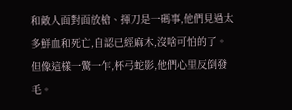和敵人面對面放槍、揮刀是一碼事,他們見過太多鮮血和死亡,自認已經麻木,沒啥可怕的了。
但像這樣一驚一乍,杯弓蛇影,他們心里反倒發毛。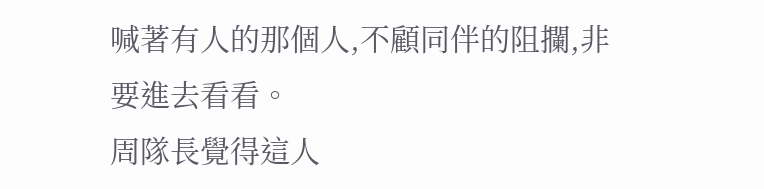喊著有人的那個人,不顧同伴的阻攔,非要進去看看。
周隊長覺得這人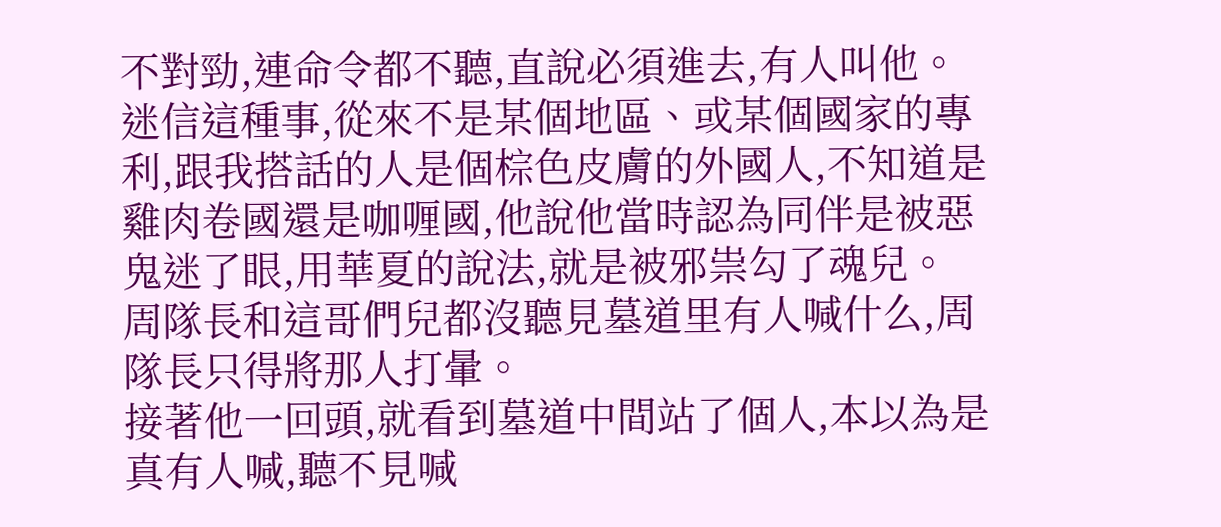不對勁,連命令都不聽,直說必須進去,有人叫他。
迷信這種事,從來不是某個地區、或某個國家的專利,跟我搭話的人是個棕色皮膚的外國人,不知道是雞肉卷國還是咖喱國,他說他當時認為同伴是被惡鬼迷了眼,用華夏的說法,就是被邪祟勾了魂兒。
周隊長和這哥們兒都沒聽見墓道里有人喊什么,周隊長只得將那人打暈。
接著他一回頭,就看到墓道中間站了個人,本以為是真有人喊,聽不見喊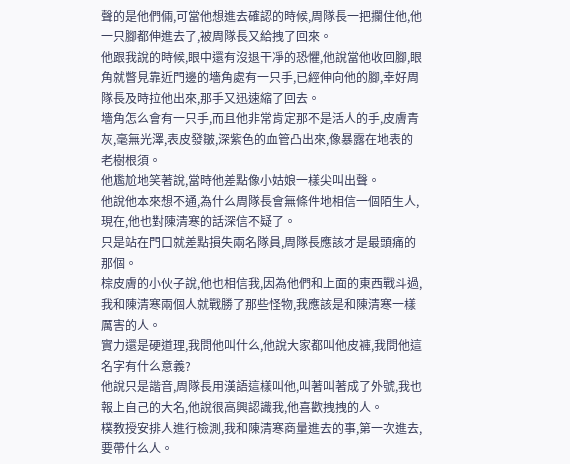聲的是他們倆,可當他想進去確認的時候,周隊長一把攔住他,他一只腳都伸進去了,被周隊長又給拽了回來。
他跟我說的時候,眼中還有沒退干凈的恐懼,他說當他收回腳,眼角就瞥見靠近門邊的墻角處有一只手,已經伸向他的腳,幸好周隊長及時拉他出來,那手又迅速縮了回去。
墻角怎么會有一只手,而且他非常肯定那不是活人的手,皮膚青灰,毫無光澤,表皮發皺,深紫色的血管凸出來,像暴露在地表的老樹根須。
他尷尬地笑著說,當時他差點像小姑娘一樣尖叫出聲。
他說他本來想不通,為什么周隊長會無條件地相信一個陌生人,現在,他也對陳清寒的話深信不疑了。
只是站在門口就差點損失兩名隊員,周隊長應該才是最頭痛的那個。
棕皮膚的小伙子說,他也相信我,因為他們和上面的東西戰斗過,我和陳清寒兩個人就戰勝了那些怪物,我應該是和陳清寒一樣厲害的人。
實力還是硬道理,我問他叫什么,他說大家都叫他皮褲,我問他這名字有什么意義?
他說只是諧音,周隊長用漢語這樣叫他,叫著叫著成了外號,我也報上自己的大名,他說很高興認識我,他喜歡拽拽的人。
樸教授安排人進行檢測,我和陳清寒商量進去的事,第一次進去,要帶什么人。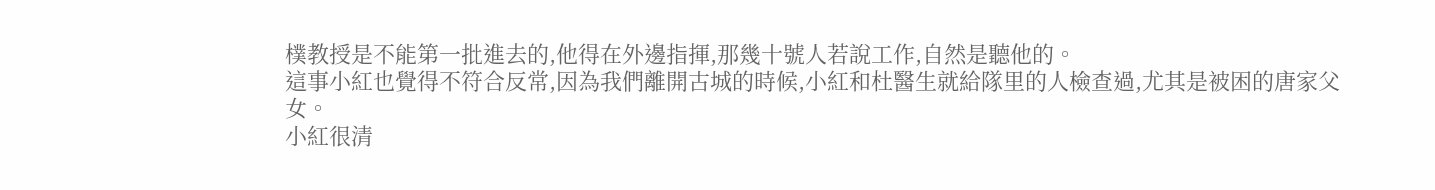樸教授是不能第一批進去的,他得在外邊指揮,那幾十號人若說工作,自然是聽他的。
這事小紅也覺得不符合反常,因為我們離開古城的時候,小紅和杜醫生就給隊里的人檢查過,尤其是被困的唐家父女。
小紅很清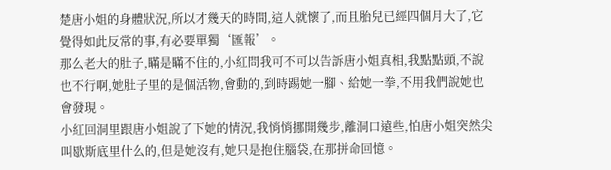楚唐小姐的身體狀況,所以才幾天的時間,這人就懷了,而且胎兒已經四個月大了,它覺得如此反常的事,有必要單獨‘匯報’。
那么老大的肚子,瞞是瞞不住的,小紅問我可不可以告訴唐小姐真相,我點點頭,不說也不行啊,她肚子里的是個活物,會動的,到時踢她一腳、給她一拳,不用我們說她也會發現。
小紅回洞里跟唐小姐說了下她的情況,我悄悄挪開幾步,離洞口遠些,怕唐小姐突然尖叫歇斯底里什么的,但是她沒有,她只是抱住腦袋,在那拼命回憶。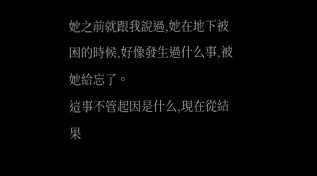她之前就跟我說過,她在地下被困的時候,好像發生過什么事,被她給忘了。
這事不管起因是什么,現在從結果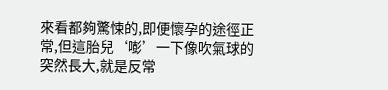來看都夠驚悚的,即便懷孕的途徑正常,但這胎兒‘嘭’一下像吹氣球的突然長大,就是反常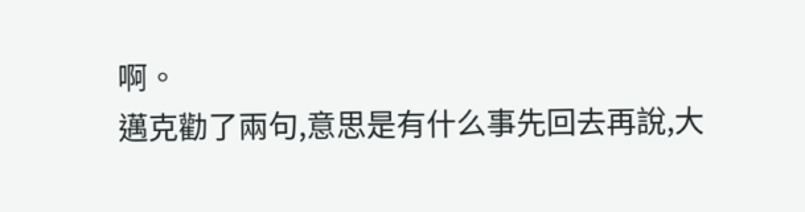啊。
邁克勸了兩句,意思是有什么事先回去再說,大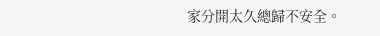家分開太久總歸不安全。